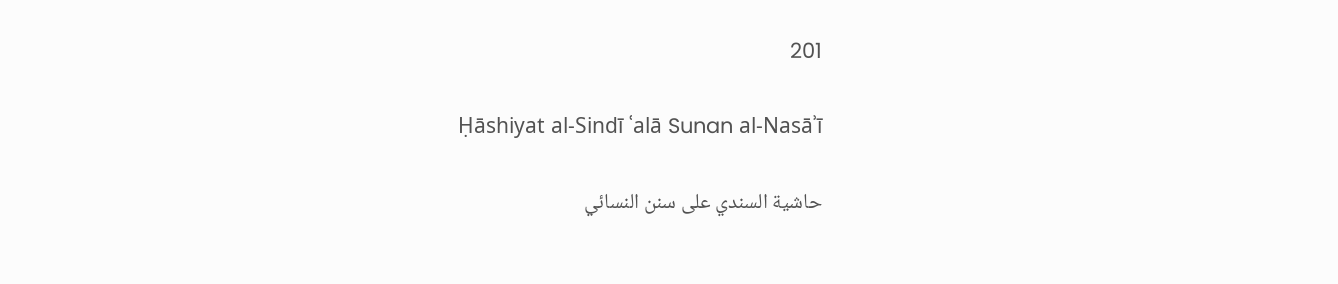201

Ḥāshiyat al-Sindī ʿalā Sunan al-Nasāʾī

حاشية السندي على سنن النسائي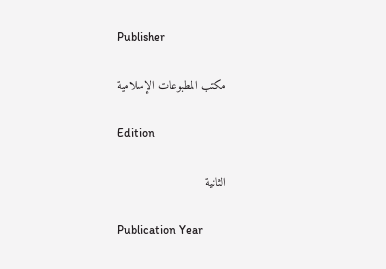Publisher

مكتب المطبوعات الإسلامية

Edition

الثانية

Publication Year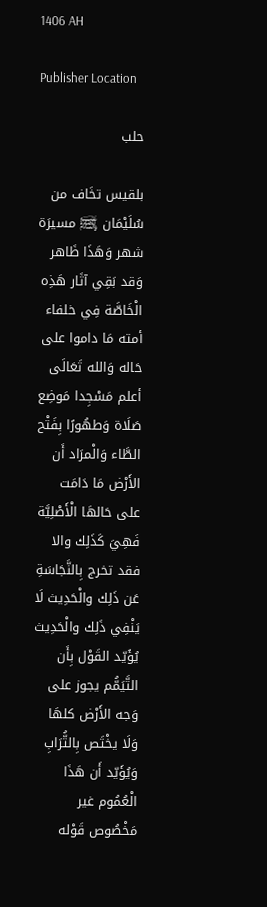1406 AH

Publisher Location

حلب

بلقيس تخَاف من سُلَيْمَان ﵊ مسيرَة شهر وَهَذَا ظَاهر وَقد بَقِي آثَار هَذِه الْخَاصَّة فِي خلفاء أمته مَا داموا على حَاله وَالله تَعَالَى أعلم مَسْجِدا مَوضِع صَلَاة وَطهُورًا بِفَتْح الطَّاء وَالْمرَاد أَن الأَرْض مَا دَامَت على حَالهَا الْأَصْلِيَّة فَهِيَ كَذَلِك والا فقد تخرج بِالنَّجَاسَةِ عَن ذَلِك والْحَدِيث لَا يَنْفِي ذَلِك والْحَدِيث يُؤَيّد القَوْل بِأَن التَّيَمُّم يجوز على وَجه الأَرْض كلهَا وَلَا يخْتَص بِالتُّرَابِ وَيُؤَيّد أَن هَذَا الْعُمُوم غير مَخْصُوص قَوْله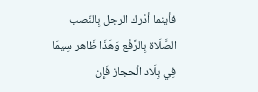فأينما أدْرك الرجل بِالنّصب الصَّلَاة بِالرَّفْع وَهَذَا ظَاهر سِيمَا فِي بِلَاد الْحجاز فَإِن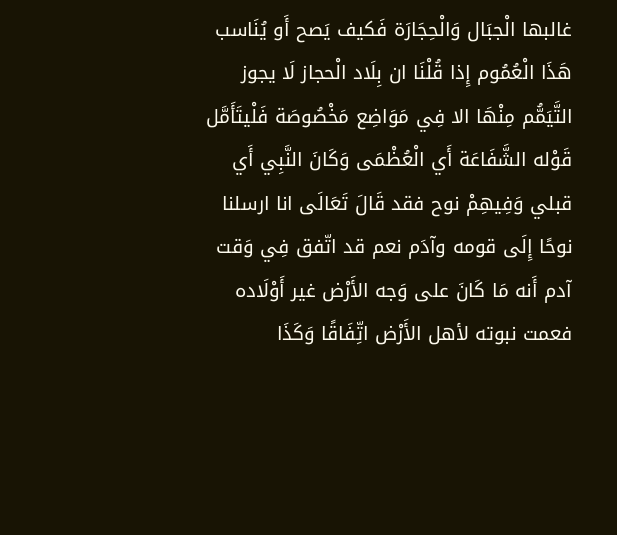غالبها الْجبَال وَالْحِجَارَة فَكيف يَصح أَو يُنَاسب هَذَا الْعُمُوم إِذا قُلْنَا ان بِلَاد الْحجاز لَا يجوز التَّيَمُّم مِنْهَا الا فِي مَوَاضِع مَخْصُوصَة فَلْيتَأَمَّل قَوْله الشَّفَاعَة أَي الْعُظْمَى وَكَانَ النَّبِي أَي قبلي وَفِيهِمْ نوح فقد قَالَ تَعَالَى انا ارسلنا نوحًا إِلَى قومه وآدَم نعم قد اتّفق فِي وَقت آدم أَنه مَا كَانَ على وَجه الأَرْض غير أَوْلَاده فعمت نبوته لأهل الأَرْض اتِّفَاقًا وَكَذَا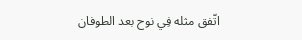اتّفق مثله فِي نوح بعد الطوفان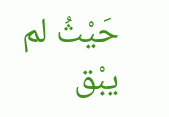حَيْثُ لم يبْق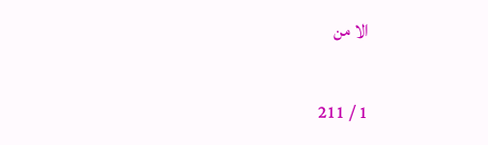الا من

1 / 211